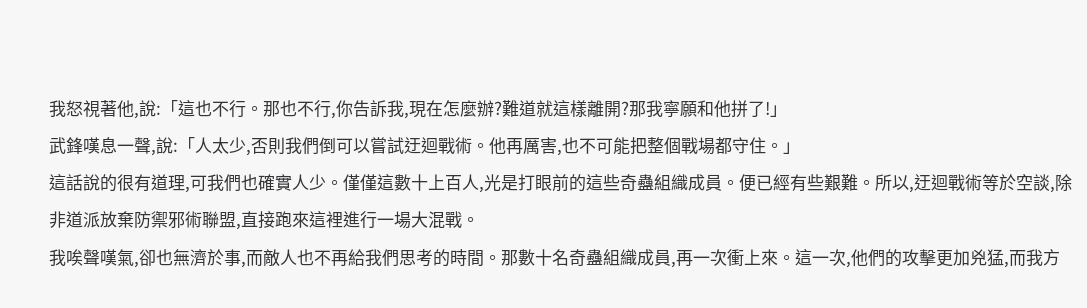我怒視著他,說:「這也不行。那也不行,你告訴我,現在怎麼辦?難道就這樣離開?那我寧願和他拼了!」
武鋒嘆息一聲,說:「人太少,否則我們倒可以嘗試迂迴戰術。他再厲害,也不可能把整個戰場都守住。」
這話說的很有道理,可我們也確實人少。僅僅這數十上百人,光是打眼前的這些奇蠱組織成員。便已經有些艱難。所以,迂迴戰術等於空談,除非道派放棄防禦邪術聯盟,直接跑來這裡進行一場大混戰。
我唉聲嘆氣,卻也無濟於事,而敵人也不再給我們思考的時間。那數十名奇蠱組織成員,再一次衝上來。這一次,他們的攻擊更加兇猛,而我方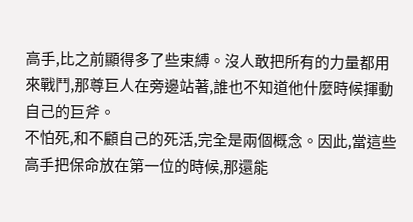高手,比之前顯得多了些束縛。沒人敢把所有的力量都用來戰鬥,那尊巨人在旁邊站著,誰也不知道他什麼時候揮動自己的巨斧。
不怕死,和不顧自己的死活,完全是兩個概念。因此,當這些高手把保命放在第一位的時候,那還能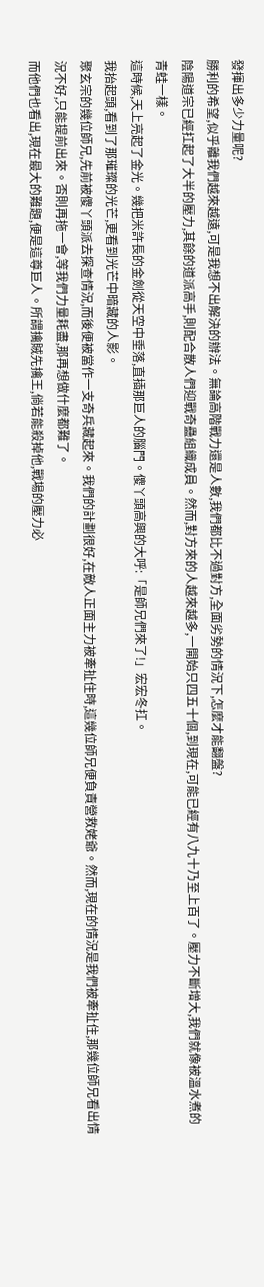發揮出多少力量呢?
勝利的希望,似乎離我們越來越遠,可是我想不出解決的辦法。無論高階戰力還是人數,我們都比不過對方,全面劣勢的情況下,怎麼才能翻盤?
陰陽道宗已經扛起了大半的壓力,其餘的道派高手,則配合散人們迎戰奇蠱組織成員。然而,對方來的人越來越多,一開始只四五十個,到現在,可能已經有八九十乃至上百了。壓力不斷增大,我們就像被溫水煮的青蛙一樣。
這時候,天上亮起了金光。幾把米許長的金劍從天空中垂落,直插那巨人的腦門。傻丫頭高興的大呼:「是師兄們來了!」宏宏冬扛。
我抬起頭,看到了那璀璨的光芒,更看到光芒中暗藏的人影。
聚玄宗的幾位師兄,先前被傻丫頭派去探查情況,而後便被當作一支奇兵藏起來。我們的計劃很好,在敵人正面主力被牽扯住時,這幾位師兄便負責營救姥爺。然而,現在的情況是我們被牽扯住,那幾位師兄看出情況不好,只能提前出來。否則再拖一會,等我們力量耗盡,那再想做什麼都難了。
而他們也看出,現在最大的難題,便是這尊巨人。所謂擒賊先擒王,倘若能殺掉他,戰場的壓力必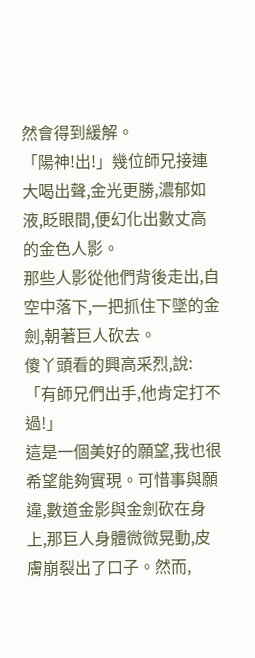然會得到緩解。
「陽神!出!」幾位師兄接連大喝出聲,金光更勝,濃郁如液,眨眼間,便幻化出數丈高的金色人影。
那些人影從他們背後走出,自空中落下,一把抓住下墜的金劍,朝著巨人砍去。
傻丫頭看的興高采烈,說:「有師兄們出手,他肯定打不過!」
這是一個美好的願望,我也很希望能夠實現。可惜事與願違,數道金影與金劍砍在身上,那巨人身體微微晃動,皮膚崩裂出了口子。然而,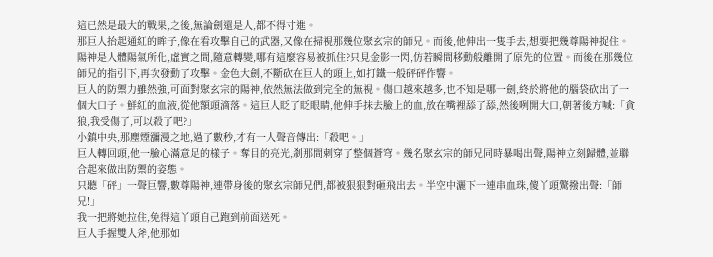這已然是最大的戰果,之後,無論劍還是人,都不得寸進。
那巨人抬起通紅的眸子,像在看攻擊自己的武器,又像在掃視那幾位聚玄宗的師兄。而後,他伸出一隻手去,想要把幾尊陽神捉住。
陽神是人體陽氣所化,虛實之間,隨意轉變,哪有這麼容易被抓住?只見金影一閃,仿若瞬間移動般離開了原先的位置。而後在那幾位師兄的指引下,再次發動了攻擊。金色大劍,不斷砍在巨人的頭上,如打鐵一般砰砰作響。
巨人的防禦力雖然強,可面對聚玄宗的陽神,依然無法做到完全的無視。傷口越來越多,也不知是哪一劍,終於將他的腦袋砍出了一個大口子。鮮紅的血液,從他額頭滴落。這巨人眨了眨眼睛,他伸手抹去臉上的血,放在嘴裡舔了舔,然後咧開大口,朝著後方喊:「貪狼,我受傷了,可以殺了吧?」
小鎮中央,那塵煙瀰漫之地,過了數秒,才有一人聲音傳出:「殺吧。」
巨人轉回頭,他一臉心滿意足的樣子。奪目的亮光,剎那間刺穿了整個蒼穹。幾名聚玄宗的師兄同時暴喝出聲,陽神立刻歸體,並聯合起來做出防禦的姿態。
只聽「砰」一聲巨響,數尊陽神,連帶身後的聚玄宗師兄們,都被狠狠對砸飛出去。半空中灑下一連串血珠,傻丫頭驚撥出聲:「師兄!」
我一把將她拉住,免得這丫頭自己跑到前面送死。
巨人手握雙人斧,他那如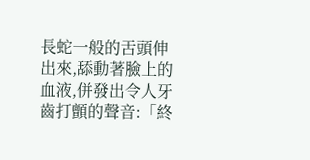長蛇一般的舌頭伸出來,舔動著臉上的血液,併發出令人牙齒打顫的聲音:「終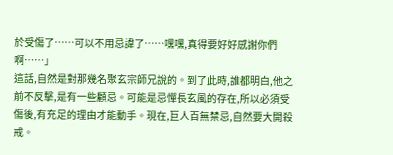於受傷了……可以不用忌諱了……嘿嘿,真得要好好感謝你們啊……」
這話,自然是對那幾名聚玄宗師兄說的。到了此時,誰都明白,他之前不反擊,是有一些顧忌。可能是忌憚長玄風的存在,所以必須受傷後,有充足的理由才能動手。現在,巨人百無禁忌,自然要大開殺戒。